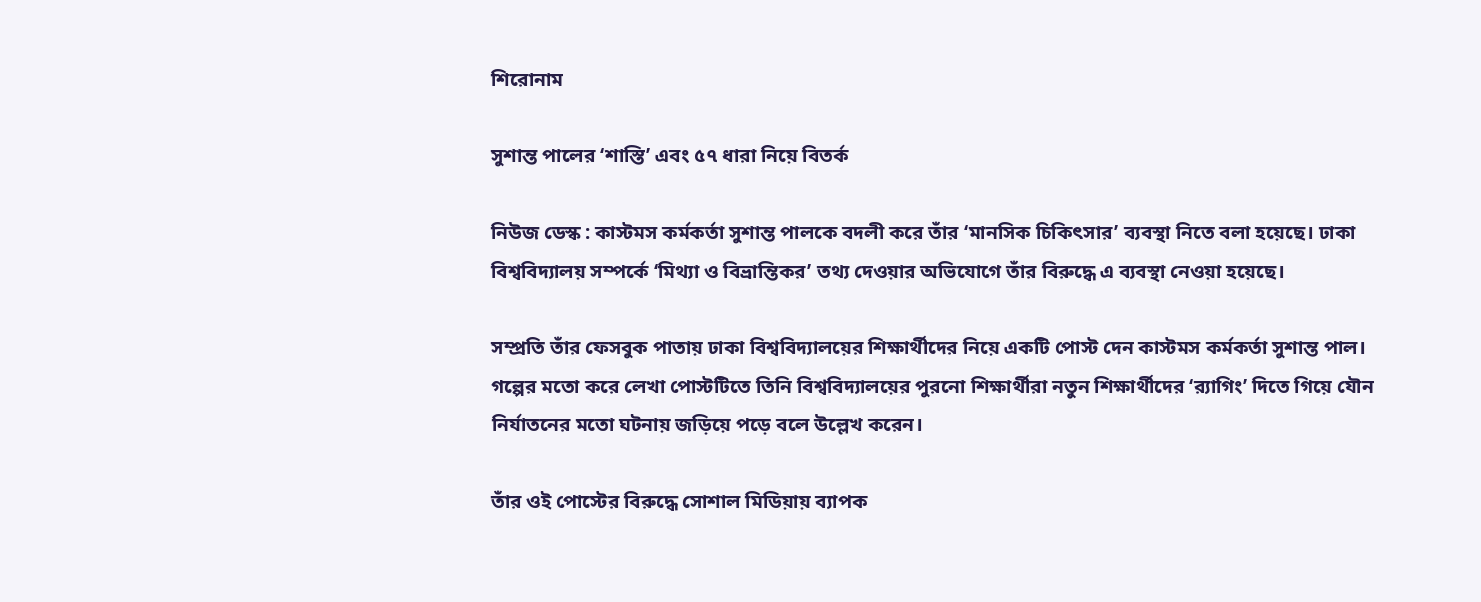শিরোনাম

সুশান্ত পালের ‘শাস্তি’ এবং ৫৭ ধারা নিয়ে বিতর্ক

নিউজ ডেস্ক : কাস্টমস কর্মকর্তা সুশান্ত পালকে বদলী করে তাঁর ‘মানসিক চিকিৎসার’ ব্যবস্থা নিতে বলা হয়েছে। ঢাকা বিশ্ববিদ্যালয় সম্পর্কে ‘মিথ্যা ও বিভ্রান্তিকর’ তথ্য দেওয়ার অভিযোগে তাঁর বিরুদ্ধে এ ব্যবস্থা নেওয়া হয়েছে।

সম্প্রতি তাঁর ফেসবুক পাতায় ঢাকা বিশ্ববিদ্যালয়ের শিক্ষার্থীদের নিয়ে একটি পোস্ট দেন কাস্টমস কর্মকর্তা সুশান্ত পাল। গল্পের মতো করে লেখা পোস্টটিতে তিনি বিশ্ববিদ্যালয়ের পুরনো শিক্ষার্থীরা নতুন শিক্ষার্থীদের ‘র‌্যাগিং’ দিতে গিয়ে যৌন নির্যাতনের মতো ঘটনায় জড়িয়ে পড়ে বলে উল্লেখ করেন।

তাঁর ওই পোস্টের বিরুদ্ধে সোশাল মিডিয়ায় ব্যাপক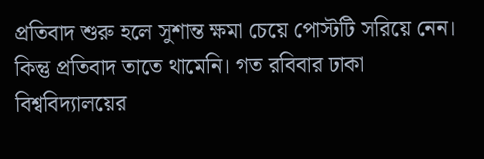প্রতিবাদ শুরু হলে সুশান্ত ক্ষমা চেয়ে পোস্টটি সরিয়ে নেন। কিন্তু প্রতিবাদ তাতে থামেনি। গত রবিবার ঢাকা বিশ্ববিদ্যালয়ের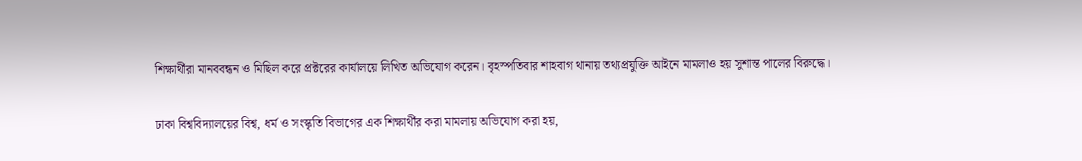শিক্ষার্থীরা মানববন্ধন ও মিছিল করে প্রক্টরের কার্যালয়ে লিখিত অভিযোগ করেন। বৃহস্পতিবার শাহবাগ থানায় তথ্যপ্রযুক্তি আইনে মামলাও হয় সুশান্ত পালের বিরুদ্ধে।

ঢাকা বিশ্ববিদ্যালয়ের বিশ্ব, ধর্ম ও সংস্কৃতি বিভাগের এক শিক্ষার্থীর করা মামলায় অভিযোগ করা হয়,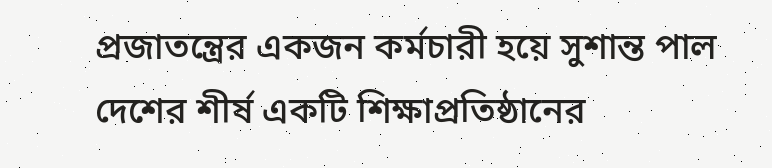প্রজাতন্ত্রের একজন কর্মচারী হয়ে সুশান্ত পাল দেশের শীর্ষ একটি শিক্ষাপ্রতিষ্ঠানের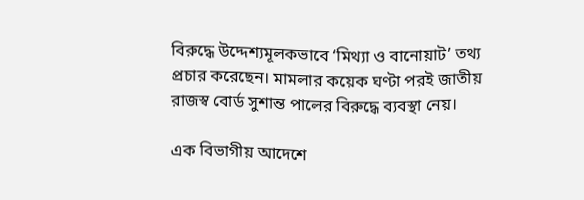বিরুদ্ধে উদ্দেশ্যমূলকভাবে ‘মিথ্যা ও বানোয়াট’ তথ্য প্রচার করেছেন। মামলার কয়েক ঘণ্টা পরই জাতীয় রাজস্ব বোর্ড সুশান্ত পালের বিরুদ্ধে ব্যবস্থা নেয়।

এক বিভাগীয় আদেশে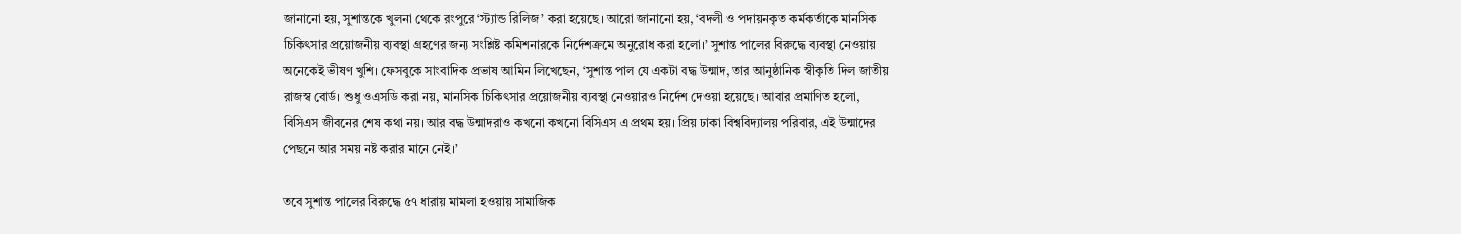জানানো হয়, সুশান্তকে খুলনা থেকে রংপুরে ‘স্ট‌্যান্ড রিলিজ’ করা হয়েছে। আরো জানানো হয়, ‘বদলী ও পদায়নকৃত কর্মকর্তাকে মানসিক চিকিৎসার প্রয়োজনীয় ব্যবস্থা গ্রহণের জন্য সংশ্লিষ্ট কমিশনারকে নির্দেশক্রমে অনুরোধ করা হলো।’ সুশান্ত পালের বিরুদ্ধে ব্যবস্থা নেওয়ায় অনেকেই ভীষণ খুশি। ফেসবুকে সাংবাদিক প্রভাষ আমিন লিখেছেন, ‘সুশান্ত পাল যে একটা বদ্ধ উন্মাদ, তার আনুষ্ঠানিক স্বীকৃতি দিল জাতীয় রাজস্ব বোর্ড। শুধু ওএসডি করা নয়, মানসিক চিকিৎসার প্রয়োজনীয় ব্যবস্থা নেওয়ারও নির্দেশ দেওয়া হয়েছে। আবার প্রমাণিত হলো, বিসিএস জীবনের শেষ কথা নয়। আর বদ্ধ উন্মাদরাও কখনো কখনো বিসিএস এ প্রথম হয়। প্রিয় ঢাকা বিশ্ববিদ্যালয় পরিবার, এই উন্মাদের পেছনে আর সময় নষ্ট করার মানে নেই।’

তবে সুশান্ত পালের বিরুদ্ধে ৫৭ ধারায় মামলা হওয়ায় সামাজিক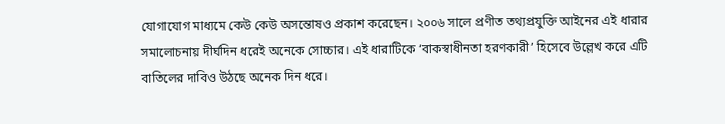যোগাযোগ মাধ্যমে কেউ কেউ অসন্তোষও প্রকাশ করেছেন। ২০০৬ সালে প্রণীত তথ্যপ্রযুক্তি আইনের এই ধারার সমালোচনায় দীর্ঘদিন ধরেই অনেকে সোচ্চার। এই ধারাটিকে ‘বাকস্বাধীনতা হরণকারী’ হিসেবে উল্লেখ করে এটি বাতিলের দাবিও উঠছে অনেক দিন ধরে।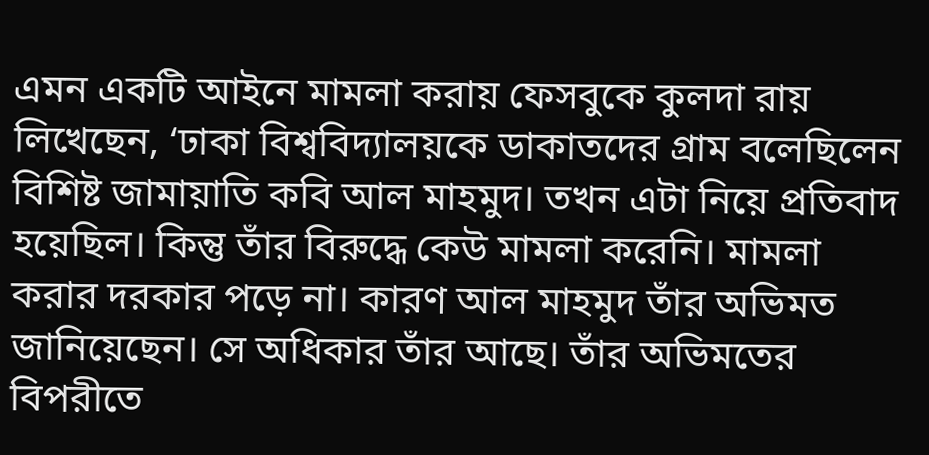এমন একটি আইনে মামলা করায় ফেসবুকে কুলদা রায় লিখেছেন, ‘ঢাকা বিশ্ববিদ্যালয়কে ডাকাতদের গ্রাম বলেছিলেন বিশিষ্ট জামায়াতি কবি আল মাহমুদ। তখন এটা নিয়ে প্রতিবাদ হয়েছিল। কিন্তু তাঁর বিরুদ্ধে কেউ মামলা করেনি। মামলা করার দরকার পড়ে না। কারণ আল মাহমুদ তাঁর অভিমত জানিয়েছেন। সে অধিকার তাঁর আছে। তাঁর অভিমতের বিপরীতে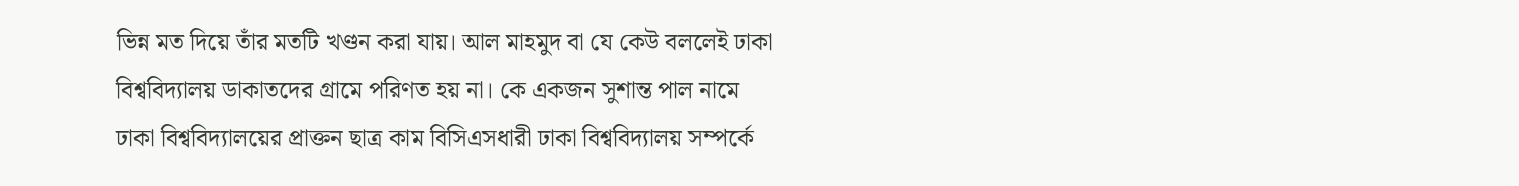ভিন্ন মত দিয়ে তাঁর মতটি খণ্ডন করা যায়। আল মাহমুদ বা যে কেউ বললেই ঢাকা বিশ্ববিদ্যালয় ডাকাতদের গ্রামে পরিণত হয় না। কে একজন সুশান্ত পাল নামে ঢাকা বিশ্ববিদ্যালয়ের প্রাক্তন ছাত্র কাম বিসিএসধারী ঢাকা বিশ্ববিদ্যালয় সম্পর্কে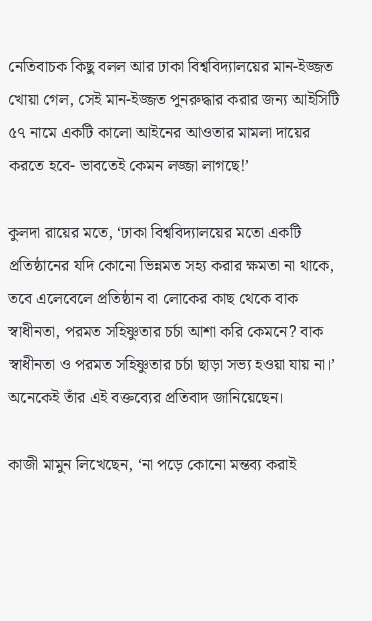নেতিবাচক কিছু বলল আর ঢাকা বিশ্ববিদ্যালয়ের মান-ইজ্জত খোয়া গেল, সেই মান-ইজ্জত পুনরুদ্ধার করার জন্য আইসিটি ৫৭ নামে একটি কালো আইনের আওতার মামলা দায়ের করতে হবে- ভাবতেই কেমন লজ্জা লাগছে!’

কুলদা রায়ের মতে, ‘ঢাকা বিশ্ববিদ্যালয়ের মতো একটি প্রতিষ্ঠানের যদি কোনো ভিন্নমত সহ্য করার ক্ষমতা না থাকে, তবে এলেবেলে প্রতিষ্ঠান বা লোকের কাছ থেকে বাক স্বাধীনতা, পরমত সহিষ্ণুতার চর্চা আশা করি কেমনে? বাক স্বাধীনতা ও পরমত সহিষ্ণুতার চর্চা ছাড়া সভ্য হওয়া যায় না।’ অনেকেই তাঁর এই বক্তব্যের প্রতিবাদ জানিয়েছেন।

কাজী মামুন লিখেছেন, ‘না পড়ে কোনো মন্তব্য করাই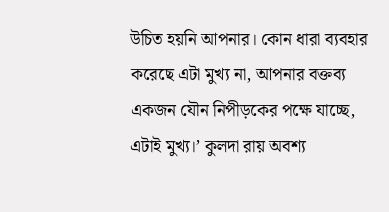উচিত হয়নি আপনার। কোন ধারা ব্যবহার করেছে এটা মুখ্য না, আপনার বক্তব্য একজন যৌন নিপীড়কের পক্ষে যাচ্ছে, এটাই মুখ্য।’ কুলদা রায় অবশ্য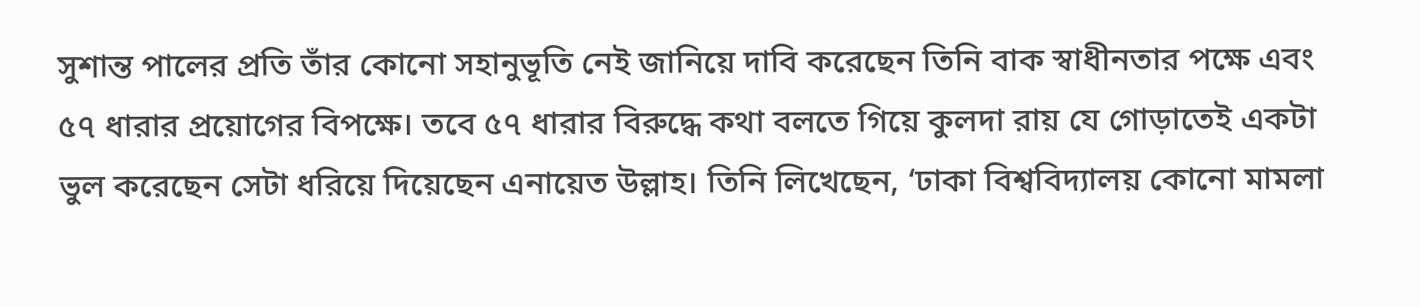সুশান্ত পালের প্রতি তাঁর কোনো সহানুভূতি নেই জানিয়ে দাবি করেছেন তিনি বাক স্বাধীনতার পক্ষে এবং ৫৭ ধারার প্রয়োগের বিপক্ষে। তবে ৫৭ ধারার বিরুদ্ধে কথা বলতে গিয়ে কুলদা রায় যে গোড়াতেই একটা ভুল করেছেন সেটা ধরিয়ে দিয়েছেন এনায়েত উল্লাহ। তিনি লিখেছেন, ‘ঢাকা বিশ্ববিদ্যালয় কোনো মামলা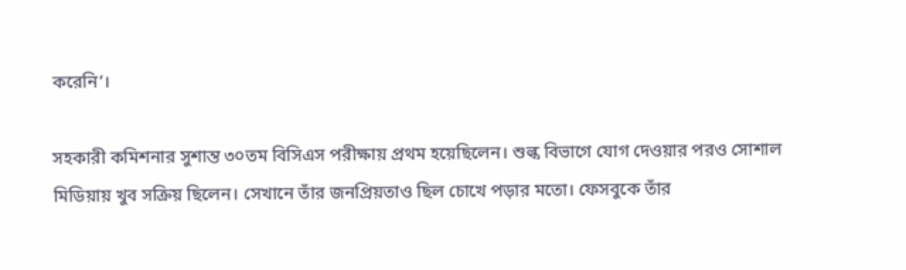করেনি’।

সহকারী কমিশনার সুশান্ত ৩০তম বিসিএস পরীক্ষায় প্রথম হয়েছিলেন। শুল্ক বিভাগে যোগ দেওয়ার পরও সোশাল মিডিয়ায় খুব সক্রিয় ছিলেন। সেখানে তাঁর জনপ্রিয়তাও ছিল চোখে পড়ার মতো। ফেসবুকে তাঁর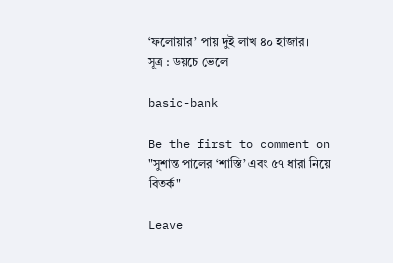‘ফলোয়ার’ পায় দুই লাখ ৪০ হাজার।
সূত্র : ডয়চে ভেলে

basic-bank

Be the first to comment on "সুশান্ত পালের ‘শাস্তি’ এবং ৫৭ ধারা নিয়ে বিতর্ক"

Leave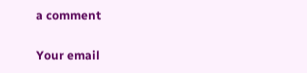a comment

Your email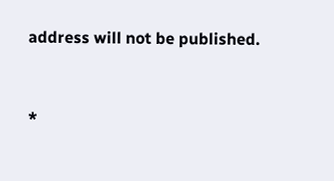address will not be published.


*